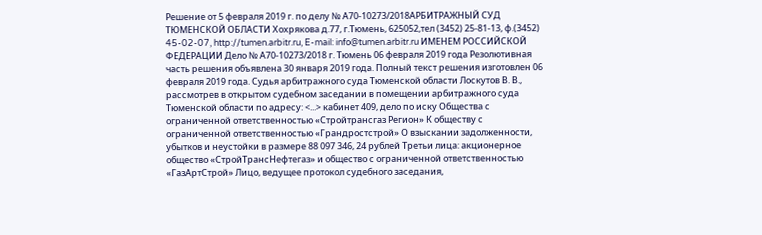Решение от 5 февраля 2019 г. по делу № А70-10273/2018АРБИТРАЖНЫЙ СУД ТЮМЕНСКОЙ ОБЛАСТИ Хохрякова д.77, г.Тюмень, 625052,тел (3452) 25-81-13, ф.(3452) 45-02-07, http://tumen.arbitr.ru, E-mail: info@tumen.arbitr.ru ИМЕНЕМ РОССИЙСКОЙ ФЕДЕРАЦИИ Дело № А70-10273/2018 г. Тюмень 06 февраля 2019 года Резолютивная часть решения объявлена 30 января 2019 года. Полный текст решения изготовлен 06 февраля 2019 года. Судья арбитражного суда Тюменской области Лоскутов В. В., рассмотрев в открытом судебном заседании в помещении арбитражного суда Тюменской области по адресу: <...> кабинет 409, дело по иску Общества с ограниченной ответственностью «Стройтрансгаз Регион» К обществу с ограниченной ответственностью «Грандростстрой» О взыскании задолженности, убытков и неустойки в размере 88 097 346, 24 рублей Третьи лица: акционерное общество «СтройТрансНефтегаз» и общество с ограниченной ответственностью «ГазАртСтрой» Лицо, ведущее протокол судебного заседания,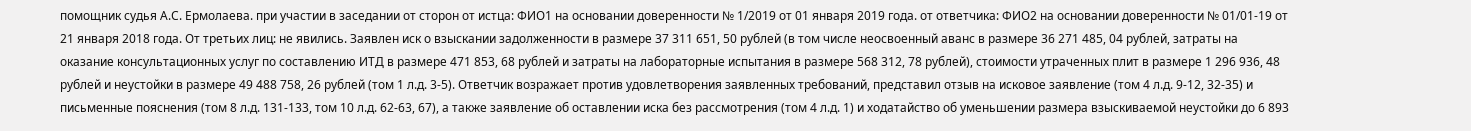помощник судья А.С. Ермолаева. при участии в заседании от сторон от истца: ФИО1 на основании доверенности № 1/2019 от 01 января 2019 года. от ответчика: ФИО2 на основании доверенности № 01/01-19 от 21 января 2018 года. От третьих лиц: не явились. Заявлен иск о взыскании задолженности в размере 37 311 651, 50 рублей (в том числе неосвоенный аванс в размере 36 271 485, 04 рублей, затраты на оказание консультационных услуг по составлению ИТД в размере 471 853, 68 рублей и затраты на лабораторные испытания в размере 568 312, 78 рублей), стоимости утраченных плит в размере 1 296 936, 48 рублей и неустойки в размере 49 488 758, 26 рублей (том 1 л.д. 3-5). Ответчик возражает против удовлетворения заявленных требований, представил отзыв на исковое заявление (том 4 л.д. 9-12, 32-35) и письменные пояснения (том 8 л.д. 131-133, том 10 л.д. 62-63, 67), а также заявление об оставлении иска без рассмотрения (том 4 л.д. 1) и ходатайство об уменьшении размера взыскиваемой неустойки до 6 893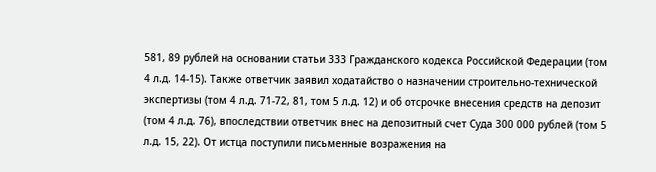581, 89 рублей на основании статьи 333 Гражданского кодекса Российской Федерации (том 4 л.д. 14-15). Также ответчик заявил ходатайство о назначении строительно-технической экспертизы (том 4 л.д. 71-72, 81, том 5 л.д. 12) и об отсрочке внесения средств на депозит (том 4 л.д. 76), впоследствии ответчик внес на депозитный счет Суда 300 000 рублей (том 5 л.д. 15, 22). От истца поступили письменные возражения на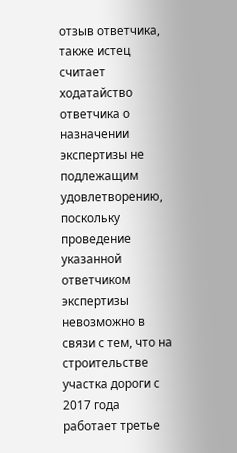отзыв ответчика, также истец считает ходатайство ответчика о назначении экспертизы не подлежащим удовлетворению, поскольку проведение указанной ответчиком экспертизы невозможно в связи с тем, что на строительстве участка дороги с 2017 года работает третье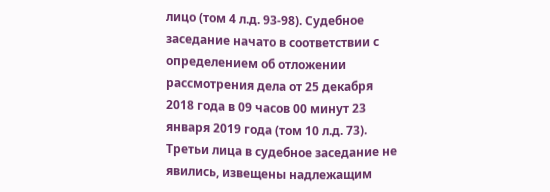лицо (том 4 л.д. 93-98). Судебное заседание начато в соответствии с определением об отложении рассмотрения дела от 25 декабря 2018 года в 09 часов 00 минут 23 января 2019 года (том 10 л.д. 73). Третьи лица в судебное заседание не явились, извещены надлежащим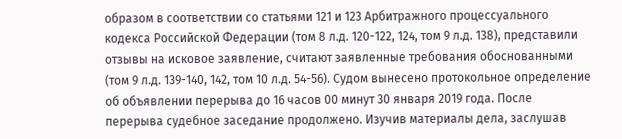образом в соответствии со статьями 121 и 123 Арбитражного процессуального кодекса Российской Федерации (том 8 л.д. 120-122, 124, том 9 л.д. 138), представили отзывы на исковое заявление, считают заявленные требования обоснованными (том 9 л.д. 139-140, 142, том 10 л.д. 54-56). Судом вынесено протокольное определение об объявлении перерыва до 16 часов 00 минут 30 января 2019 года. После перерыва судебное заседание продолжено. Изучив материалы дела, заслушав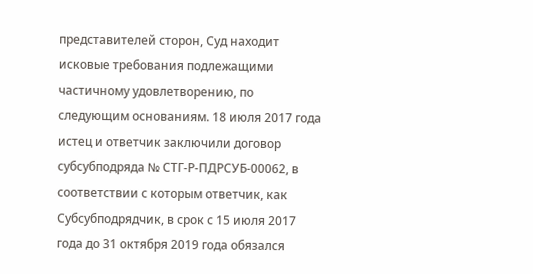представителей сторон, Суд находит исковые требования подлежащими частичному удовлетворению, по следующим основаниям. 18 июля 2017 года истец и ответчик заключили договор субсубподряда № СТГ-Р-ПДРСУБ-00062, в соответствии с которым ответчик, как Субсубподрядчик, в срок с 15 июля 2017 года до 31 октября 2019 года обязался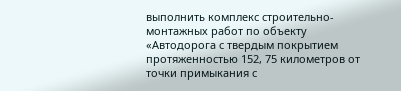выполнить комплекс строительно-монтажных работ по объекту «Автодорога с твердым покрытием протяженностью 152, 75 километров от точки примыкания с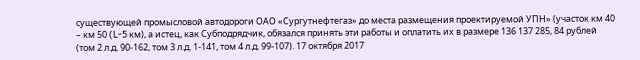существующей промысловой автодороги ОАО «Сургутнефтегаз» до места размещения проектируемой УПН» (участок км 40 – км 50 (L-5 км), а истец, как Субподрядчик, обязался принять эти работы и оплатить их в размере 136 137 285, 84 рублей (том 2 л.д. 90-162, том 3 л.д. 1-141, том 4 л.д. 99-107). 17 октября 2017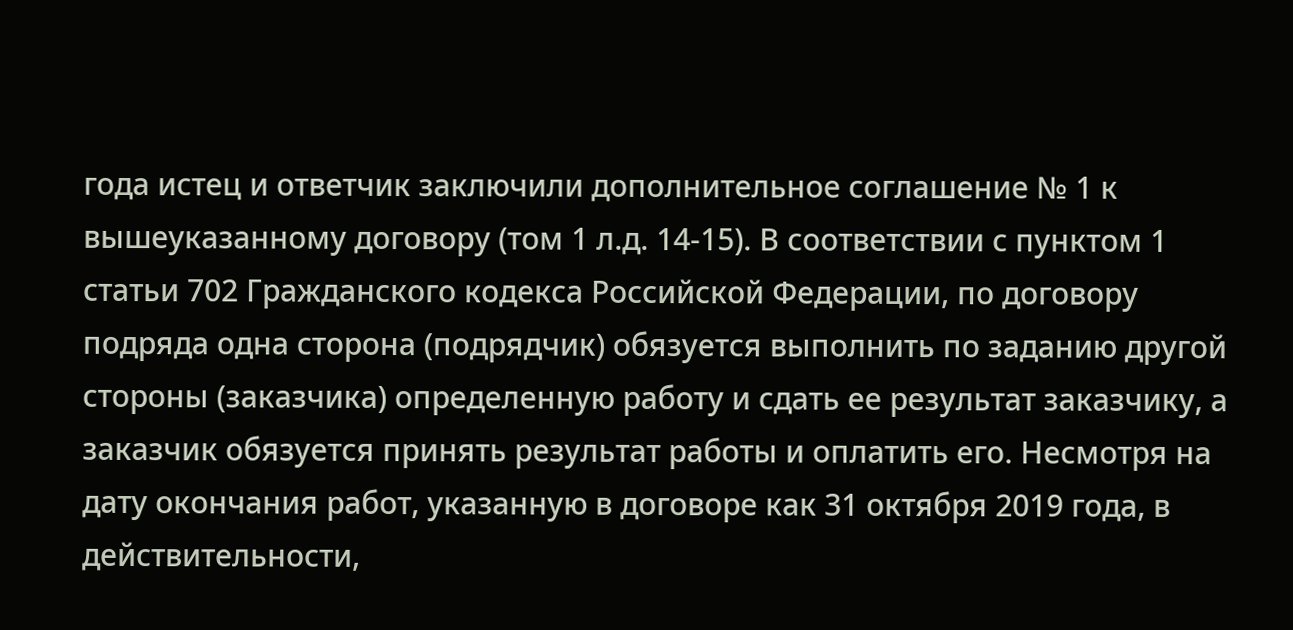года истец и ответчик заключили дополнительное соглашение № 1 к вышеуказанному договору (том 1 л.д. 14-15). В соответствии с пунктом 1 статьи 702 Гражданского кодекса Российской Федерации, по договору подряда одна сторона (подрядчик) обязуется выполнить по заданию другой стороны (заказчика) определенную работу и сдать ее результат заказчику, а заказчик обязуется принять результат работы и оплатить его. Несмотря на дату окончания работ, указанную в договоре как 31 октября 2019 года, в действительности,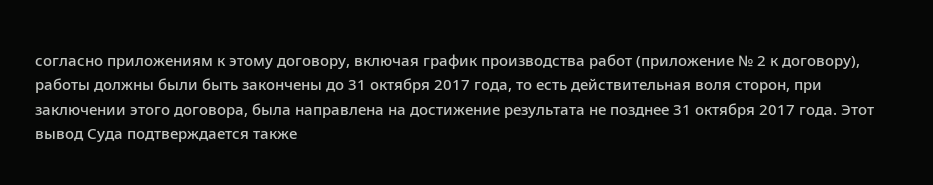согласно приложениям к этому договору, включая график производства работ (приложение № 2 к договору), работы должны были быть закончены до 31 октября 2017 года, то есть действительная воля сторон, при заключении этого договора, была направлена на достижение результата не позднее 31 октября 2017 года. Этот вывод Суда подтверждается также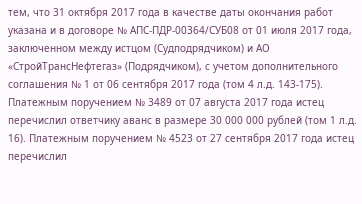тем, что 31 октября 2017 года в качестве даты окончания работ указана и в договоре № АПС-ПДР-00364/СУБ08 от 01 июля 2017 года, заключенном между истцом (Судподрядчиком) и АО «СтройТрансНефтегаз» (Подрядчиком), с учетом дополнительного соглашения № 1 от 06 сентября 2017 года (том 4 л.д. 143-175). Платежным поручением № 3489 от 07 августа 2017 года истец перечислил ответчику аванс в размере 30 000 000 рублей (том 1 л.д. 16). Платежным поручением № 4523 от 27 сентября 2017 года истец перечислил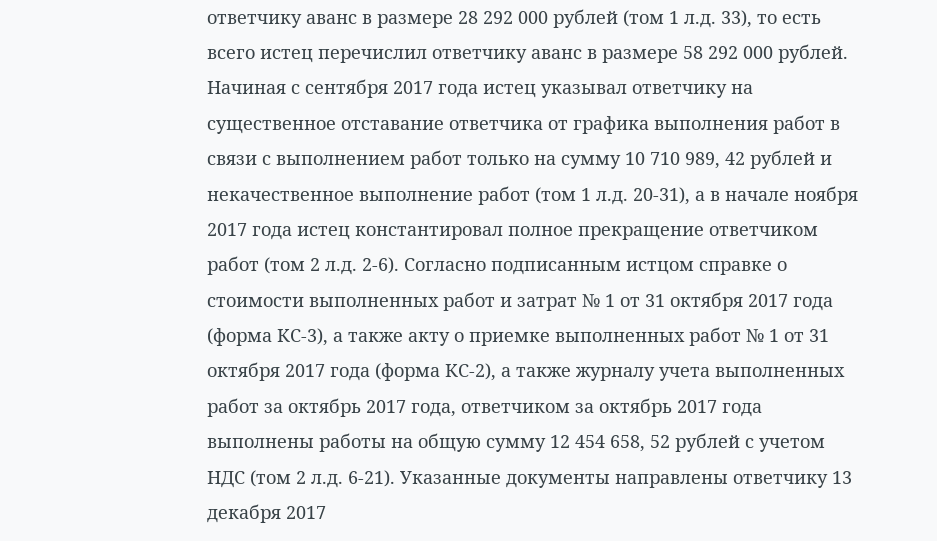ответчику аванс в размере 28 292 000 рублей (том 1 л.д. 33), то есть всего истец перечислил ответчику аванс в размере 58 292 000 рублей. Начиная с сентября 2017 года истец указывал ответчику на существенное отставание ответчика от графика выполнения работ в связи с выполнением работ только на сумму 10 710 989, 42 рублей и некачественное выполнение работ (том 1 л.д. 20-31), а в начале ноября 2017 года истец константировал полное прекращение ответчиком работ (том 2 л.д. 2-6). Согласно подписанным истцом справке о стоимости выполненных работ и затрат № 1 от 31 октября 2017 года (форма КС-3), а также акту о приемке выполненных работ № 1 от 31 октября 2017 года (форма КС-2), а также журналу учета выполненных работ за октябрь 2017 года, ответчиком за октябрь 2017 года выполнены работы на общую сумму 12 454 658, 52 рублей с учетом НДС (том 2 л.д. 6-21). Указанные документы направлены ответчику 13 декабря 2017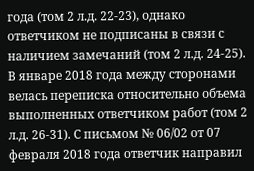года (том 2 л.д. 22-23), однако ответчиком не подписаны в связи с наличием замечаний (том 2 л.д. 24-25). В январе 2018 года между сторонами велась переписка относительно объема выполненных ответчиком работ (том 2 л.д. 26-31). С письмом № 06/02 от 07 февраля 2018 года ответчик направил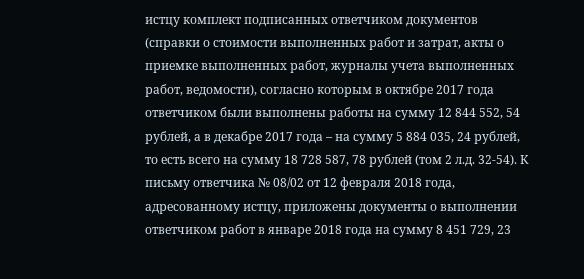истцу комплект подписанных ответчиком документов (справки о стоимости выполненных работ и затрат, акты о приемке выполненных работ, журналы учета выполненных работ, ведомости), согласно которым в октябре 2017 года ответчиком были выполнены работы на сумму 12 844 552, 54 рублей, а в декабре 2017 года – на сумму 5 884 035, 24 рублей, то есть всего на сумму 18 728 587, 78 рублей (том 2 л.д. 32-54). К письму ответчика № 08/02 от 12 февраля 2018 года, адресованному истцу, приложены документы о выполнении ответчиком работ в январе 2018 года на сумму 8 451 729, 23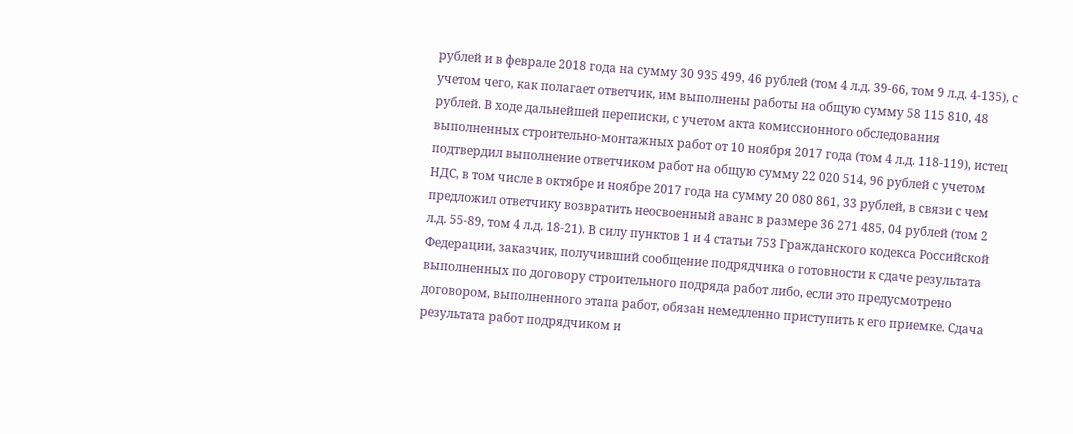рублей и в феврале 2018 года на сумму 30 935 499, 46 рублей (том 4 л.д. 39-66, том 9 л.д. 4-135), с учетом чего, как полагает ответчик, им выполнены работы на общую сумму 58 115 810, 48 рублей. В ходе дальнейшей переписки, с учетом акта комиссионного обследования выполненных строительно-монтажных работ от 10 ноября 2017 года (том 4 л.д. 118-119), истец подтвердил выполнение ответчиком работ на общую сумму 22 020 514, 96 рублей с учетом НДС, в том числе в октябре и ноябре 2017 года на сумму 20 080 861, 33 рублей, в связи с чем предложил ответчику возвратить неосвоенный аванс в размере 36 271 485, 04 рублей (том 2 л.д. 55-89, том 4 л.д. 18-21). В силу пунктов 1 и 4 статьи 753 Гражданского кодекса Российской Федерации, заказчик, получивший сообщение подрядчика о готовности к сдаче результата выполненных по договору строительного подряда работ либо, если это предусмотрено договором, выполненного этапа работ, обязан немедленно приступить к его приемке. Сдача результата работ подрядчиком и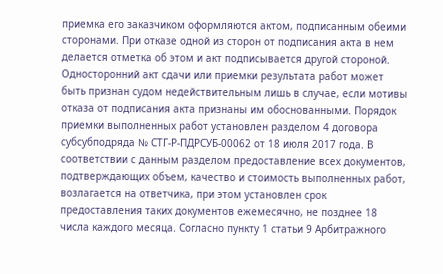приемка его заказчиком оформляются актом, подписанным обеими сторонами. При отказе одной из сторон от подписания акта в нем делается отметка об этом и акт подписывается другой стороной. Односторонний акт сдачи или приемки результата работ может быть признан судом недействительным лишь в случае, если мотивы отказа от подписания акта признаны им обоснованными. Порядок приемки выполненных работ установлен разделом 4 договора субсубподряда № СТГ-Р-ПДРСУБ-00062 от 18 июля 2017 года. В соответствии с данным разделом предоставление всех документов, подтверждающих объем, качество и стоимость выполненных работ, возлагается на ответчика, при этом установлен срок предоставления таких документов ежемесячно, не позднее 18 числа каждого месяца. Согласно пункту 1 статьи 9 Арбитражного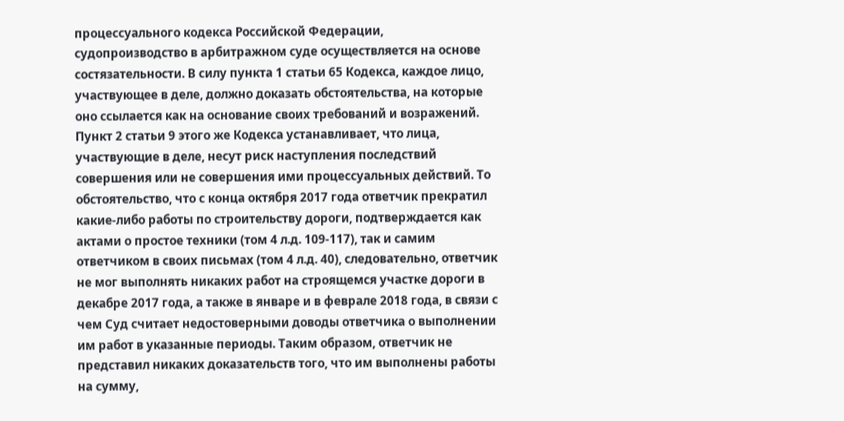процессуального кодекса Российской Федерации, судопроизводство в арбитражном суде осуществляется на основе состязательности. В силу пункта 1 статьи 65 Кодекса, каждое лицо, участвующее в деле, должно доказать обстоятельства, на которые оно ссылается как на основание своих требований и возражений. Пункт 2 статьи 9 этого же Кодекса устанавливает, что лица, участвующие в деле, несут риск наступления последствий совершения или не совершения ими процессуальных действий. То обстоятельство, что с конца октября 2017 года ответчик прекратил какие-либо работы по строительству дороги, подтверждается как актами о простое техники (том 4 л.д. 109-117), так и самим ответчиком в своих письмах (том 4 л.д. 40), следовательно, ответчик не мог выполнять никаких работ на строящемся участке дороги в декабре 2017 года, а также в январе и в феврале 2018 года, в связи с чем Суд считает недостоверными доводы ответчика о выполнении им работ в указанные периоды. Таким образом, ответчик не представил никаких доказательств того, что им выполнены работы на сумму,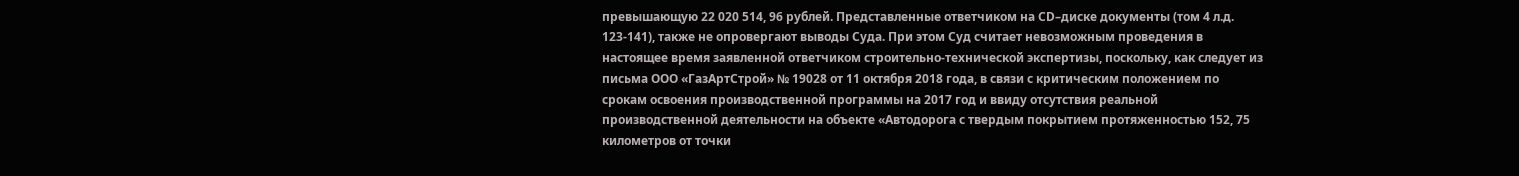превышающую 22 020 514, 96 рублей. Представленные ответчиком на CD–диске документы (том 4 л.д. 123-141), также не опровергают выводы Суда. При этом Суд считает невозможным проведения в настоящее время заявленной ответчиком строительно-технической экспертизы, поскольку, как следует из письма ООО «ГазАртСтрой» № 19028 от 11 октября 2018 года, в связи с критическим положением по срокам освоения производственной программы на 2017 год и ввиду отсутствия реальной производственной деятельности на объекте «Автодорога с твердым покрытием протяженностью 152, 75 километров от точки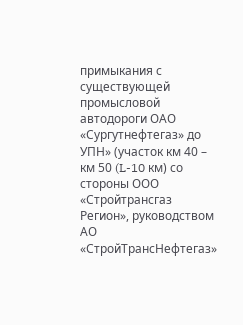примыкания с существующей промысловой автодороги ОАО «Сургутнефтегаз» до УПН» (участок км 40 – км 50 (L-10 км) со стороны ООО «Стройтрансгаз Регион», руководством АО «СтройТрансНефтегаз»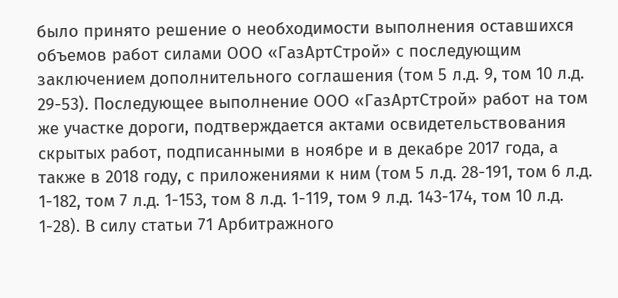было принято решение о необходимости выполнения оставшихся объемов работ силами ООО «ГазАртСтрой» с последующим заключением дополнительного соглашения (том 5 л.д. 9, том 10 л.д. 29-53). Последующее выполнение ООО «ГазАртСтрой» работ на том же участке дороги, подтверждается актами освидетельствования скрытых работ, подписанными в ноябре и в декабре 2017 года, а также в 2018 году, с приложениями к ним (том 5 л.д. 28-191, том 6 л.д. 1-182, том 7 л.д. 1-153, том 8 л.д. 1-119, том 9 л.д. 143-174, том 10 л.д. 1-28). В силу статьи 71 Арбитражного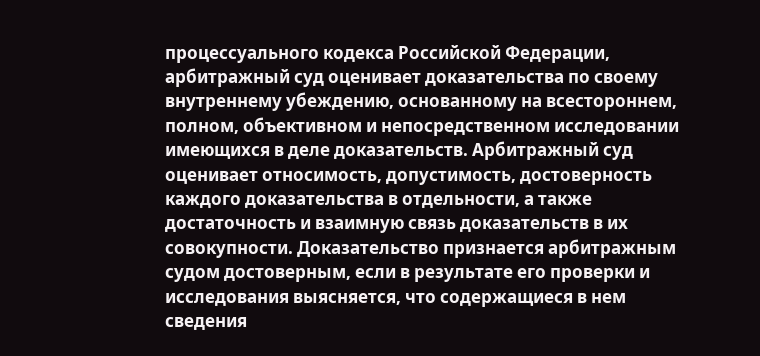процессуального кодекса Российской Федерации, арбитражный суд оценивает доказательства по своему внутреннему убеждению, основанному на всестороннем, полном, объективном и непосредственном исследовании имеющихся в деле доказательств. Арбитражный суд оценивает относимость, допустимость, достоверность каждого доказательства в отдельности, а также достаточность и взаимную связь доказательств в их совокупности. Доказательство признается арбитражным судом достоверным, если в результате его проверки и исследования выясняется, что содержащиеся в нем сведения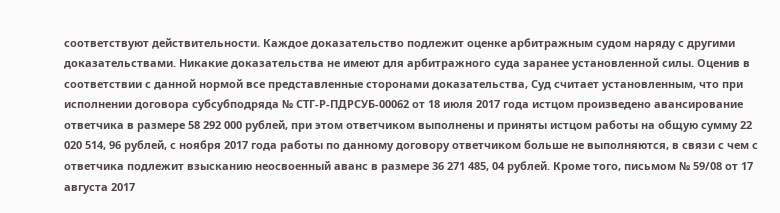соответствуют действительности. Каждое доказательство подлежит оценке арбитражным судом наряду с другими доказательствами. Никакие доказательства не имеют для арбитражного суда заранее установленной силы. Оценив в соответствии с данной нормой все представленные сторонами доказательства, Суд считает установленным, что при исполнении договора субсубподряда № СТГ-Р-ПДРСУБ-00062 от 18 июля 2017 года истцом произведено авансирование ответчика в размере 58 292 000 рублей, при этом ответчиком выполнены и приняты истцом работы на общую сумму 22 020 514, 96 рублей, с ноября 2017 года работы по данному договору ответчиком больше не выполняются, в связи с чем с ответчика подлежит взысканию неосвоенный аванс в размере 36 271 485, 04 рублей. Кроме того, письмом № 59/08 от 17 августа 2017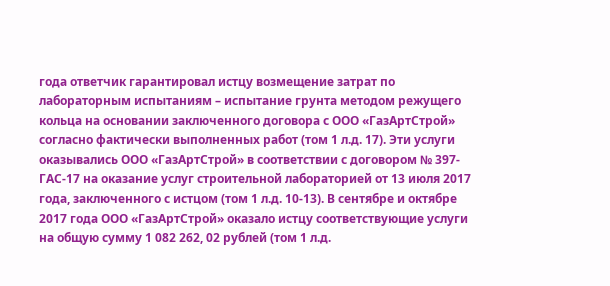года ответчик гарантировал истцу возмещение затрат по лабораторным испытаниям – испытание грунта методом режущего кольца на основании заключенного договора с ООО «ГазАртСтрой» согласно фактически выполненных работ (том 1 л.д. 17). Эти услуги оказывались ООО «ГазАртСтрой» в соответствии с договором № 397-ГАС-17 на оказание услуг строительной лабораторией от 13 июля 2017 года, заключенного с истцом (том 1 л.д. 10-13). В сентябре и октябре 2017 года ООО «ГазАртСтрой» оказало истцу соответствующие услуги на общую сумму 1 082 262, 02 рублей (том 1 л.д.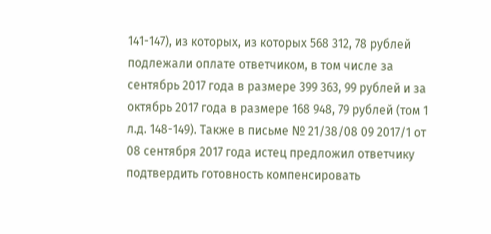141-147), из которых, из которых 568 312, 78 рублей подлежали оплате ответчиком, в том числе за сентябрь 2017 года в размере 399 363, 99 рублей и за октябрь 2017 года в размере 168 948, 79 рублей (том 1 л.д. 148-149). Также в письме № 21/38/08 09 2017/1 от 08 сентября 2017 года истец предложил ответчику подтвердить готовность компенсировать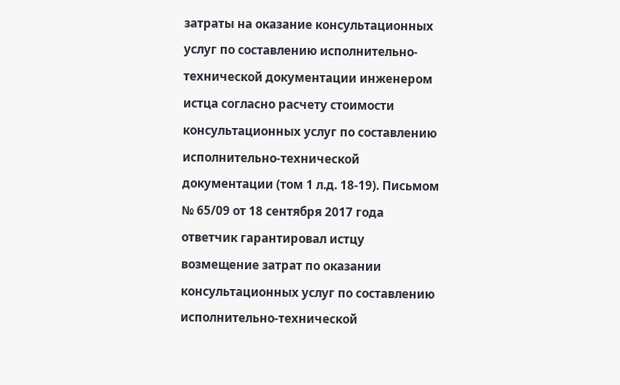затраты на оказание консультационных услуг по составлению исполнительно-технической документации инженером истца согласно расчету стоимости консультационных услуг по составлению исполнительно-технической документации (том 1 л.д. 18-19). Письмом № 65/09 от 18 сентября 2017 года ответчик гарантировал истцу возмещение затрат по оказании консультационных услуг по составлению исполнительно-технической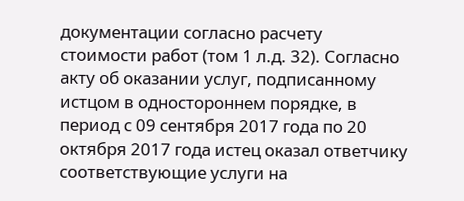документации согласно расчету стоимости работ (том 1 л.д. 32). Согласно акту об оказании услуг, подписанному истцом в одностороннем порядке, в период с 09 сентября 2017 года по 20 октября 2017 года истец оказал ответчику соответствующие услуги на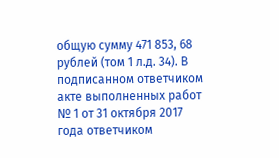общую сумму 471 853, 68 рублей (том 1 л.д. 34). В подписанном ответчиком акте выполненных работ № 1 от 31 октября 2017 года ответчиком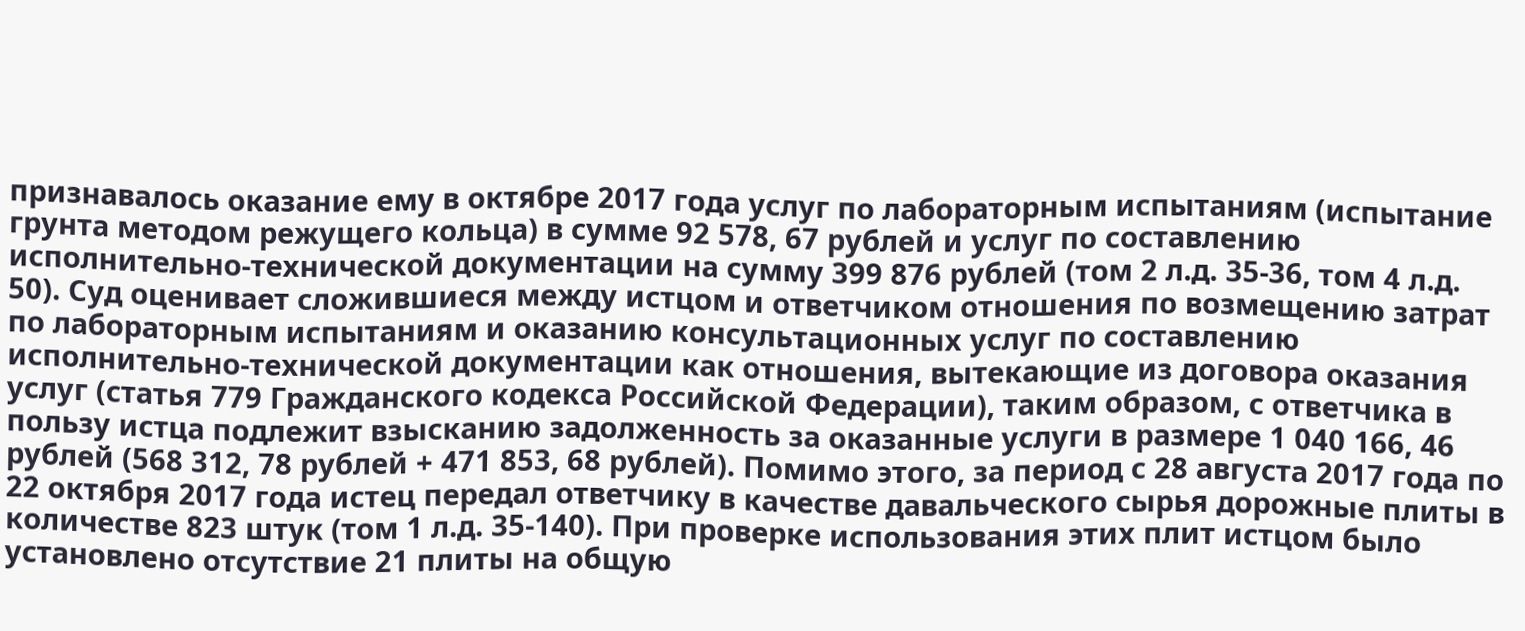признавалось оказание ему в октябре 2017 года услуг по лабораторным испытаниям (испытание грунта методом режущего кольца) в сумме 92 578, 67 рублей и услуг по составлению исполнительно-технической документации на сумму 399 876 рублей (том 2 л.д. 35-36, том 4 л.д. 50). Суд оценивает сложившиеся между истцом и ответчиком отношения по возмещению затрат по лабораторным испытаниям и оказанию консультационных услуг по составлению исполнительно-технической документации как отношения, вытекающие из договора оказания услуг (статья 779 Гражданского кодекса Российской Федерации), таким образом, с ответчика в пользу истца подлежит взысканию задолженность за оказанные услуги в размере 1 040 166, 46 рублей (568 312, 78 рублей + 471 853, 68 рублей). Помимо этого, за период с 28 августа 2017 года по 22 октября 2017 года истец передал ответчику в качестве давальческого сырья дорожные плиты в количестве 823 штук (том 1 л.д. 35-140). При проверке использования этих плит истцом было установлено отсутствие 21 плиты на общую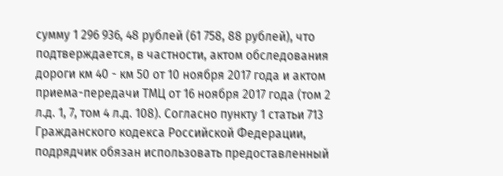сумму 1 296 936, 48 рублей (61 758, 88 рублей), что подтверждается, в частности, актом обследования дороги км 40 - км 50 от 10 ноября 2017 года и актом приема-передачи ТМЦ от 16 ноября 2017 года (том 2 л.д. 1, 7, том 4 л.д. 108). Согласно пункту 1 статьи 713 Гражданского кодекса Российской Федерации, подрядчик обязан использовать предоставленный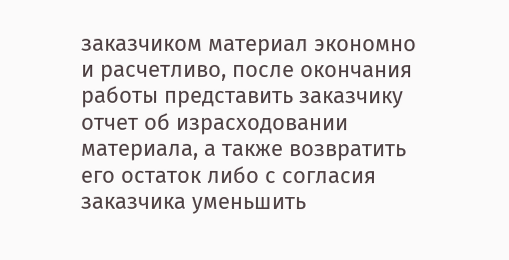заказчиком материал экономно и расчетливо, после окончания работы представить заказчику отчет об израсходовании материала, а также возвратить его остаток либо с согласия заказчика уменьшить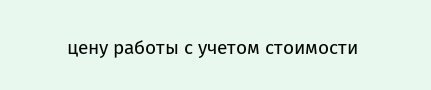цену работы с учетом стоимости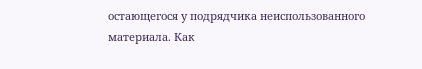остающегося у подрядчика неиспользованного материала. Как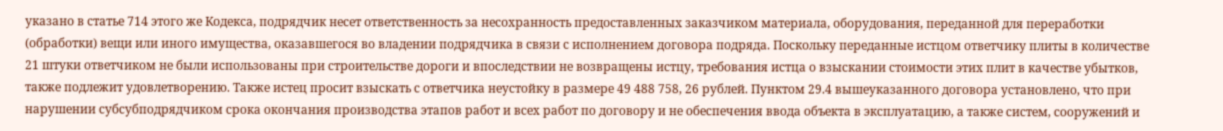указано в статье 714 этого же Кодекса, подрядчик несет ответственность за несохранность предоставленных заказчиком материала, оборудования, переданной для переработки (обработки) вещи или иного имущества, оказавшегося во владении подрядчика в связи с исполнением договора подряда. Поскольку переданные истцом ответчику плиты в количестве 21 штуки ответчиком не были использованы при строительстве дороги и впоследствии не возвращены истцу, требования истца о взыскании стоимости этих плит в качестве убытков, также подлежит удовлетворению. Также истец просит взыскать с ответчика неустойку в размере 49 488 758, 26 рублей. Пунктом 29.4 вышеуказанного договора установлено, что при нарушении субсубподрядчиком срока окончания производства этапов работ и всех работ по договору и не обеспечения ввода объекта в эксплуатацию, а также систем, сооружений и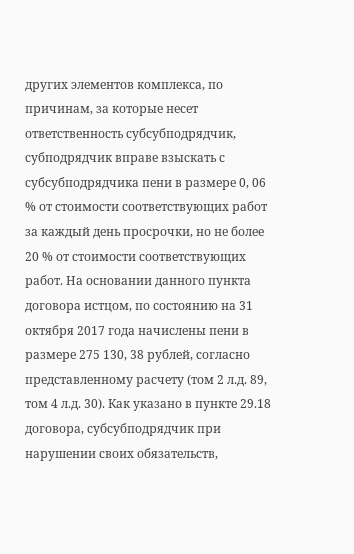других элементов комплекса, по причинам, за которые несет ответственность субсубподрядчик, субподрядчик вправе взыскать с субсубподрядчика пени в размере 0, 06 % от стоимости соответствующих работ за каждый день просрочки, но не более 20 % от стоимости соответствующих работ. На основании данного пункта договора истцом, по состоянию на 31 октября 2017 года начислены пени в размере 275 130, 38 рублей, согласно представленному расчету (том 2 л.д. 89, том 4 л.д. 30). Как указано в пункте 29.18 договора, субсубподрядчик при нарушении своих обязательств,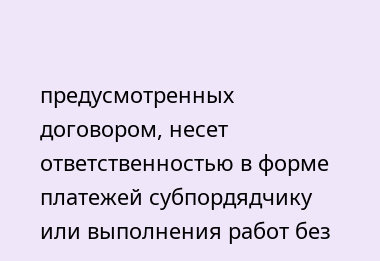предусмотренных договором, несет ответственностью в форме платежей субпордядчику или выполнения работ без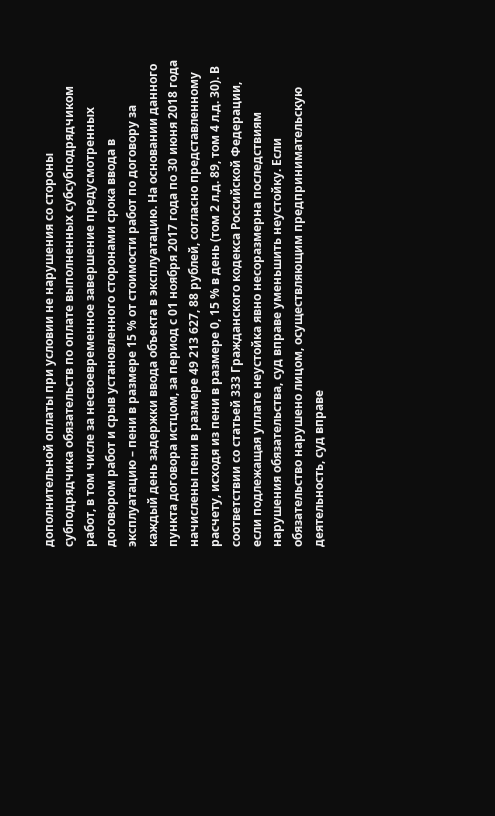дополнительной оплаты при условии не нарушения со стороны субподрядчика обязательств по оплате выполненных субсубподрядчиком работ, в том числе за несвоевременное завершение предусмотренных договором работ и срыв установленного сторонами срока ввода в эксплуатацию – пени в размере 15 % от стоимости работ по договору за каждый день задержки ввода объекта в эксплуатацию. На основании данного пункта договора истцом, за период с 01 ноября 2017 года по 30 июня 2018 года начислены пени в размере 49 213 627, 88 рублей, согласно представленному расчету, исходя из пени в размере 0, 15 % в день (том 2 л.д. 89, том 4 л.д. 30). В соответствии со статьей 333 Гражданского кодекса Российской Федерации, если подлежащая уплате неустойка явно несоразмерна последствиям нарушения обязательства, суд вправе уменьшить неустойку. Если обязательство нарушено лицом, осуществляющим предпринимательскую деятельность, суд вправе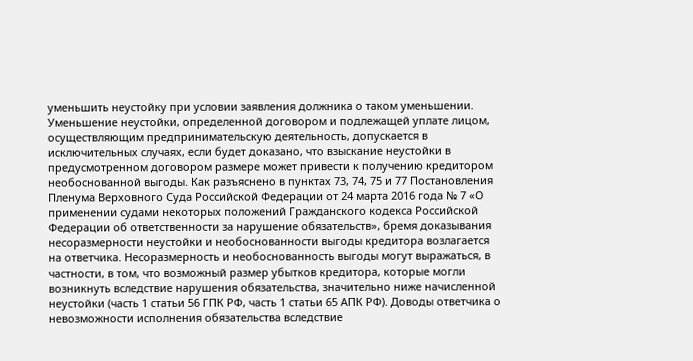уменьшить неустойку при условии заявления должника о таком уменьшении. Уменьшение неустойки, определенной договором и подлежащей уплате лицом, осуществляющим предпринимательскую деятельность, допускается в исключительных случаях, если будет доказано, что взыскание неустойки в предусмотренном договором размере может привести к получению кредитором необоснованной выгоды. Как разъяснено в пунктах 73, 74, 75 и 77 Постановления Пленума Верховного Суда Российской Федерации от 24 марта 2016 года № 7 «О применении судами некоторых положений Гражданского кодекса Российской Федерации об ответственности за нарушение обязательств», бремя доказывания несоразмерности неустойки и необоснованности выгоды кредитора возлагается на ответчика. Несоразмерность и необоснованность выгоды могут выражаться, в частности, в том, что возможный размер убытков кредитора, которые могли возникнуть вследствие нарушения обязательства, значительно ниже начисленной неустойки (часть 1 статьи 56 ГПК РФ, часть 1 статьи 65 АПК РФ). Доводы ответчика о невозможности исполнения обязательства вследствие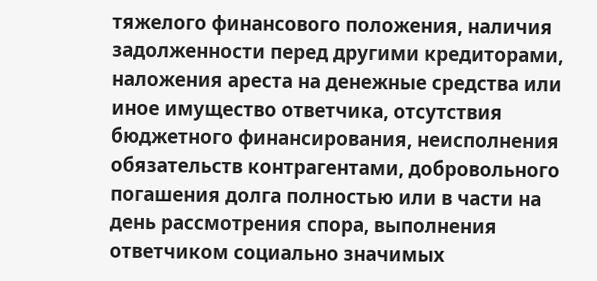тяжелого финансового положения, наличия задолженности перед другими кредиторами, наложения ареста на денежные средства или иное имущество ответчика, отсутствия бюджетного финансирования, неисполнения обязательств контрагентами, добровольного погашения долга полностью или в части на день рассмотрения спора, выполнения ответчиком социально значимых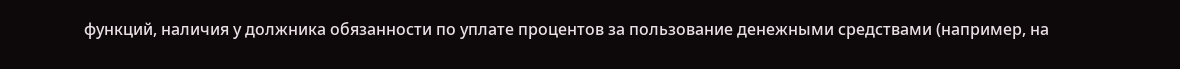функций, наличия у должника обязанности по уплате процентов за пользование денежными средствами (например, на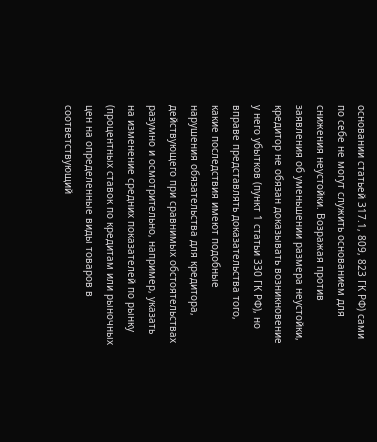основании статьей 317.1, 809, 823 ГК РФ) сами по себе не могут служить основанием для снижения неустойки. Возражая против заявления об уменьшении размера неустойки, кредитор не обязан доказывать возникновение у него убытков (пункт 1 статьи 330 ГК РФ), но вправе представлять доказательства того, какие последствия имеют подобные нарушения обязательства для кредитора, действующего при сравнимых обстоятельствах разумно и осмотрительно, например, указать на изменение средних показателей по рынку (процентных ставок по кредитам или рыночных цен на определенные виды товаров в соответствующий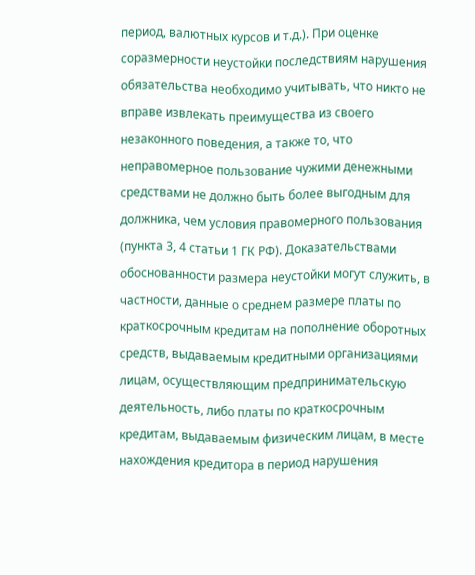период, валютных курсов и т.д.). При оценке соразмерности неустойки последствиям нарушения обязательства необходимо учитывать, что никто не вправе извлекать преимущества из своего незаконного поведения, а также то, что неправомерное пользование чужими денежными средствами не должно быть более выгодным для должника, чем условия правомерного пользования (пункта 3, 4 статьи 1 ГК РФ). Доказательствами обоснованности размера неустойки могут служить, в частности, данные о среднем размере платы по краткосрочным кредитам на пополнение оборотных средств, выдаваемым кредитными организациями лицам, осуществляющим предпринимательскую деятельность, либо платы по краткосрочным кредитам, выдаваемым физическим лицам, в месте нахождения кредитора в период нарушения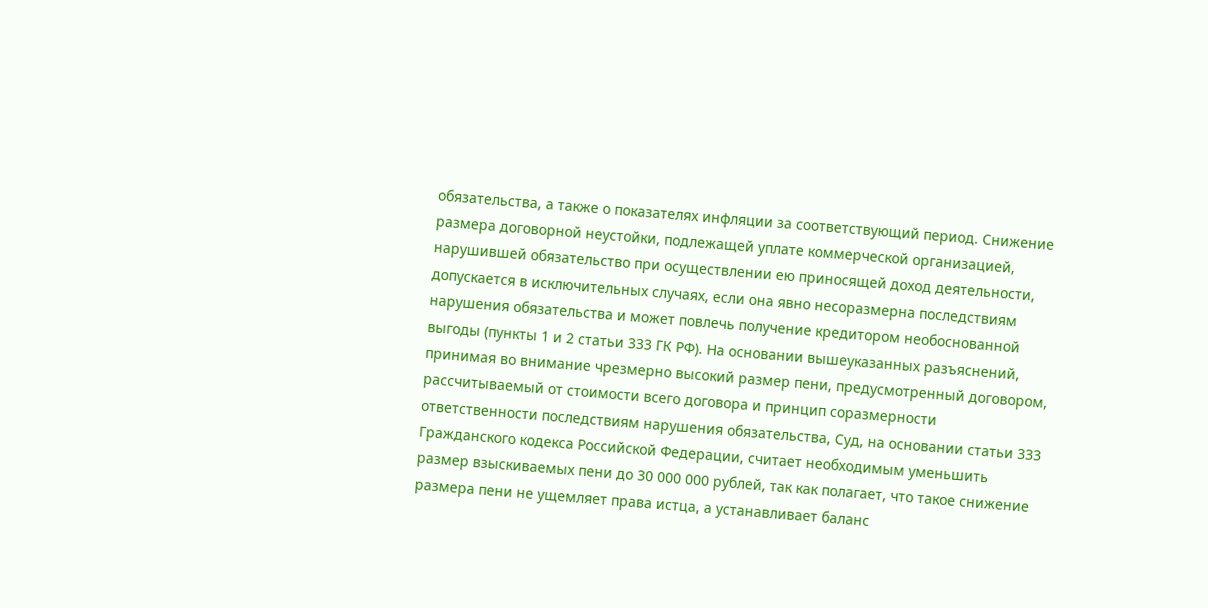обязательства, а также о показателях инфляции за соответствующий период. Снижение размера договорной неустойки, подлежащей уплате коммерческой организацией, нарушившей обязательство при осуществлении ею приносящей доход деятельности, допускается в исключительных случаях, если она явно несоразмерна последствиям нарушения обязательства и может повлечь получение кредитором необоснованной выгоды (пункты 1 и 2 статьи 333 ГК РФ). На основании вышеуказанных разъяснений, принимая во внимание чрезмерно высокий размер пени, предусмотренный договором, рассчитываемый от стоимости всего договора и принцип соразмерности ответственности последствиям нарушения обязательства, Суд, на основании статьи 333 Гражданского кодекса Российской Федерации, считает необходимым уменьшить размер взыскиваемых пени до 30 000 000 рублей, так как полагает, что такое снижение размера пени не ущемляет права истца, а устанавливает баланс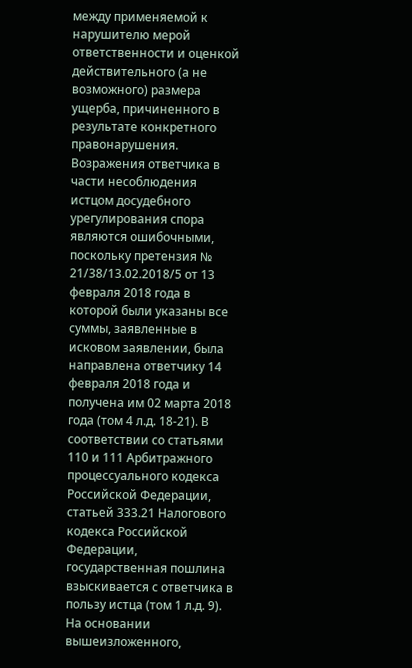между применяемой к нарушителю мерой ответственности и оценкой действительного (а не возможного) размера ущерба, причиненного в результате конкретного правонарушения. Возражения ответчика в части несоблюдения истцом досудебного урегулирования спора являются ошибочными, поскольку претензия № 21/38/13.02.2018/5 от 13 февраля 2018 года в которой были указаны все суммы, заявленные в исковом заявлении, была направлена ответчику 14 февраля 2018 года и получена им 02 марта 2018 года (том 4 л.д. 18-21). В соответствии со статьями 110 и 111 Арбитражного процессуального кодекса Российской Федерации, статьей 333.21 Налогового кодекса Российской Федерации, государственная пошлина взыскивается с ответчика в пользу истца (том 1 л.д. 9). На основании вышеизложенного,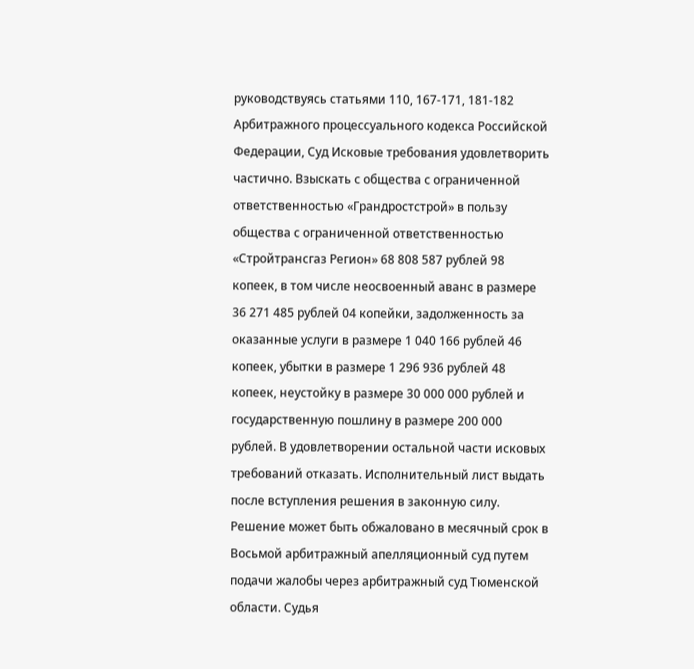руководствуясь статьями 110, 167-171, 181-182 Арбитражного процессуального кодекса Российской Федерации, Суд Исковые требования удовлетворить частично. Взыскать с общества с ограниченной ответственностью «Грандростстрой» в пользу общества с ограниченной ответственностью «Стройтрансгаз Регион» 68 808 587 рублей 98 копеек, в том числе неосвоенный аванс в размере 36 271 485 рублей 04 копейки, задолженность за оказанные услуги в размере 1 040 166 рублей 46 копеек, убытки в размере 1 296 936 рублей 48 копеек, неустойку в размере 30 000 000 рублей и государственную пошлину в размере 200 000 рублей. В удовлетворении остальной части исковых требований отказать. Исполнительный лист выдать после вступления решения в законную силу. Решение может быть обжаловано в месячный срок в Восьмой арбитражный апелляционный суд путем подачи жалобы через арбитражный суд Тюменской области. Судья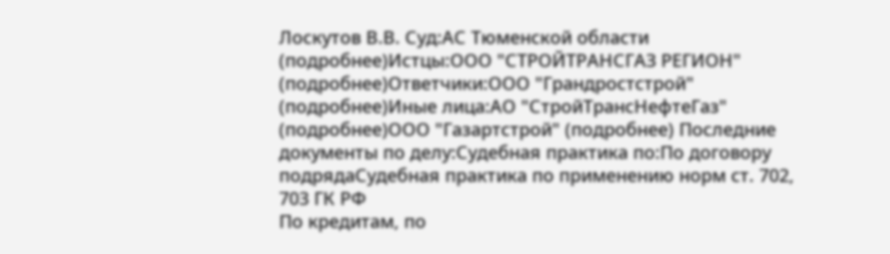Лоскутов В.В. Суд:АС Тюменской области (подробнее)Истцы:ООО "СТРОЙТРАНСГАЗ РЕГИОН" (подробнее)Ответчики:ООО "Грандростстрой" (подробнее)Иные лица:АО "СтройТрансНефтеГаз" (подробнее)ООО "Газартстрой" (подробнее) Последние документы по делу:Судебная практика по:По договору подрядаСудебная практика по применению норм ст. 702, 703 ГК РФ
По кредитам, по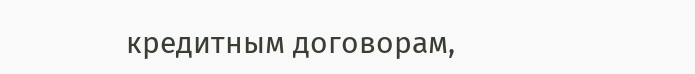кредитным договорам,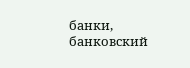банки, банковский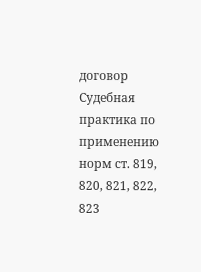договор Судебная практика по применению норм ст. 819, 820, 821, 822, 823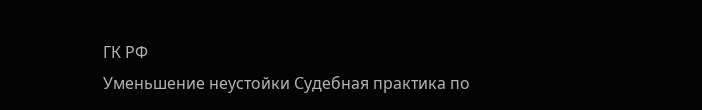ГК РФ
Уменьшение неустойки Судебная практика по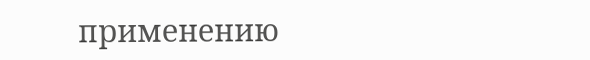применению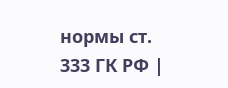нормы ст. 333 ГК РФ |